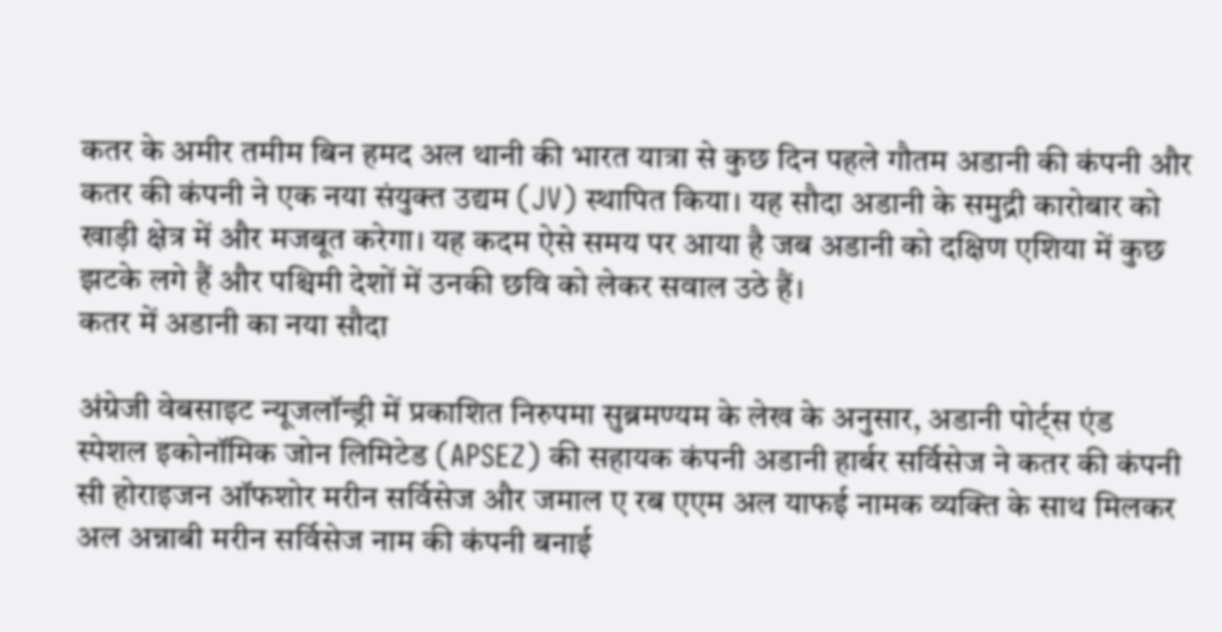कतर के अमीर तमीम बिन हमद अल थानी की भारत यात्रा से कुछ दिन पहले गौतम अडानी की कंपनी और कतर की कंपनी ने एक नया संयुक्त उद्यम (JV) स्थापित किया। यह सौदा अडानी के समुद्री कारोबार को खाड़ी क्षेत्र में और मजबूत करेगा। यह कदम ऐसे समय पर आया है जब अडानी को दक्षिण एशिया में कुछ झटके लगे हैं और पश्चिमी देशों में उनकी छवि को लेकर सवाल उठे हैं।
कतर में अडानी का नया सौदा

अंग्रेजी वेबसाइट न्यूजलॉन्ड्री में प्रकाशित निरुपमा सुब्रमण्यम के लेख के अनुसार, अडानी पोर्ट्स एंड स्पेशल इकोनॉमिक जोन लिमिटेड (APSEZ) की सहायक कंपनी अडानी हार्बर सर्विसेज ने कतर की कंपनी सी होराइजन ऑफशोर मरीन सर्विसेज और जमाल ए रब एएम अल याफई नामक व्यक्ति के साथ मिलकर अल अन्नाबी मरीन सर्विसेज नाम की कंपनी बनाई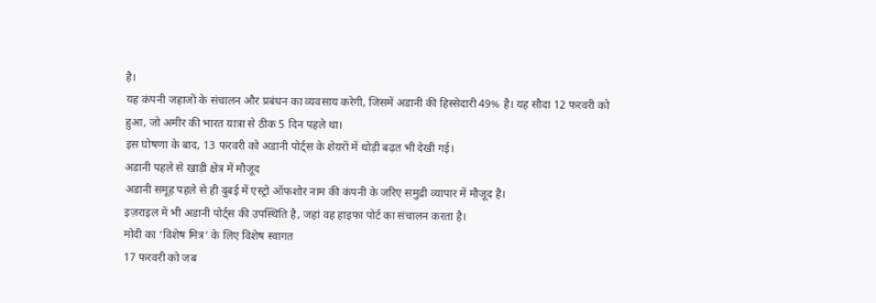है।
यह कंपनी जहाजों के संचालन और प्रबंधन का व्यवसाय करेगी, जिसमें अडानी की हिस्सेदारी 49% है। यह सौदा 12 फरवरी को हुआ, जो अमीर की भारत यात्रा से ठीक 5 दिन पहले था।
इस घोषणा के बाद, 13 फरवरी को अडानी पोर्ट्स के शेयरों में थोड़ी बढ़त भी देखी गई।
अडानी पहले से खाड़ी क्षेत्र में मौजूद
अडानी समूह पहले से ही दुबई में एस्ट्रो ऑफशोर नाम की कंपनी के जरिए समुद्री व्यापार में मौजूद है।
इज़राइल में भी अडानी पोर्ट्स की उपस्थिति है, जहां वह हाइफा पोर्ट का संचालन करता है।
मोदी का ‘विशेष मित्र’ के लिए विशेष स्वागत
17 फरवरी को जब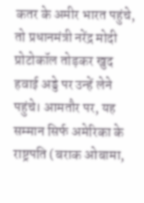कतर के अमीर भारत पहुंचे, तो प्रधानमंत्री नरेंद्र मोदी प्रोटोकॉल तोड़कर खुद हवाई अड्डे पर उन्हें लेने पहुंचे। आमतौर पर, यह सम्मान सिर्फ अमेरिका के राष्ट्रपति (बराक ओबामा,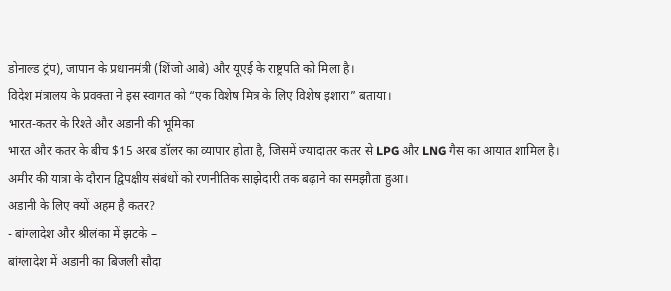डोनाल्ड ट्रंप), जापान के प्रधानमंत्री (शिंजो आबे) और यूएई के राष्ट्रपति को मिला है।
विदेश मंत्रालय के प्रवक्ता ने इस स्वागत को “एक विशेष मित्र के लिए विशेष इशारा” बताया।
भारत-कतर के रिश्ते और अडानी की भूमिका
भारत और कतर के बीच $15 अरब डॉलर का व्यापार होता है, जिसमें ज्यादातर कतर से LPG और LNG गैस का आयात शामिल है।
अमीर की यात्रा के दौरान द्विपक्षीय संबंधों को रणनीतिक साझेदारी तक बढ़ाने का समझौता हुआ।
अडानी के लिए क्यों अहम है कतर?
- बांग्लादेश और श्रीलंका में झटके –
बांग्लादेश में अडानी का बिजली सौदा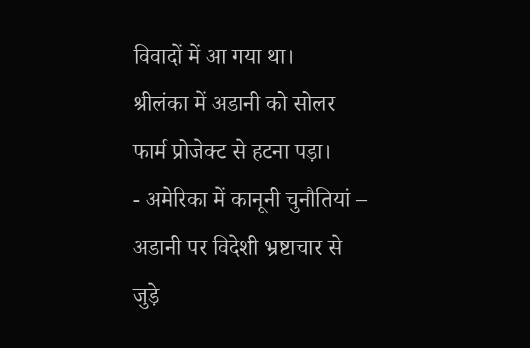विवादों में आ गया था।
श्रीलंका में अडानी को सोलर फार्म प्रोजेक्ट से हटना पड़ा।
- अमेरिका में कानूनी चुनौतियां –
अडानी पर विदेशी भ्रष्टाचार से जुड़े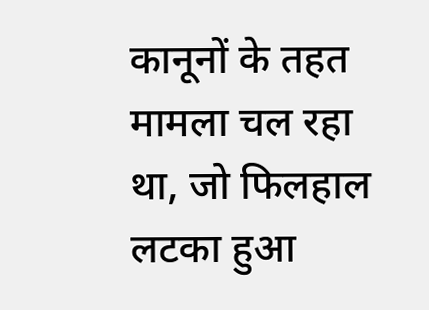कानूनों के तहत मामला चल रहा था, जो फिलहाल लटका हुआ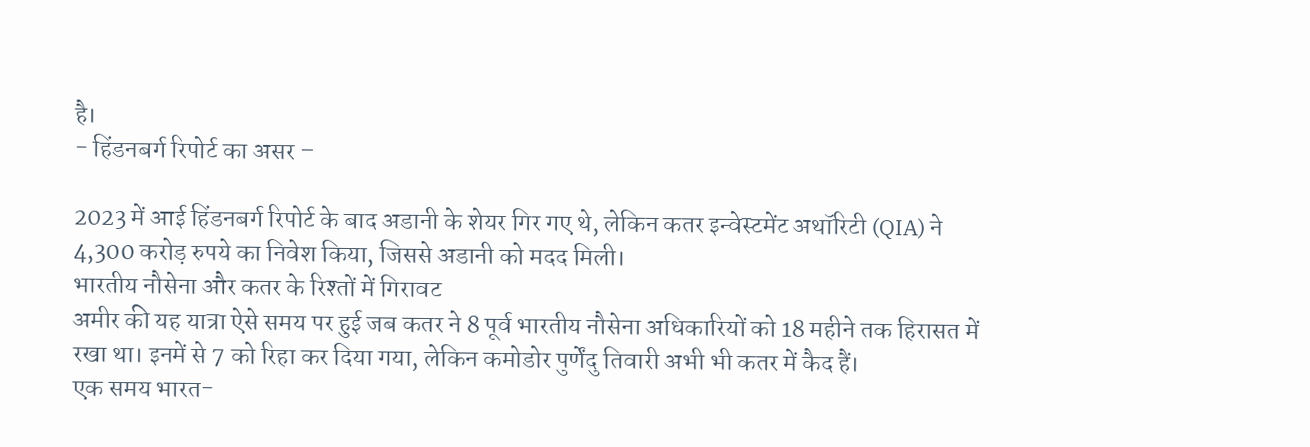है।
- हिंडनबर्ग रिपोर्ट का असर –

2023 में आई हिंडनबर्ग रिपोर्ट के बाद अडानी के शेयर गिर गए थे, लेकिन कतर इन्वेस्टमेंट अथॉरिटी (QIA) ने 4,300 करोड़ रुपये का निवेश किया, जिससे अडानी को मदद मिली।
भारतीय नौसेना और कतर के रिश्तों में गिरावट
अमीर की यह यात्रा ऐसे समय पर हुई जब कतर ने 8 पूर्व भारतीय नौसेना अधिकारियों को 18 महीने तक हिरासत में रखा था। इनमें से 7 को रिहा कर दिया गया, लेकिन कमोडोर पुर्णेंदु तिवारी अभी भी कतर में कैद हैं।
एक समय भारत-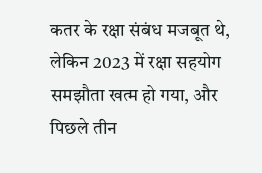कतर के रक्षा संबंध मजबूत थे, लेकिन 2023 में रक्षा सहयोग समझौता खत्म हो गया, और पिछले तीन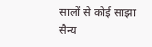सालों से कोई साझा सैन्य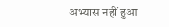अभ्यास नहीं हुआ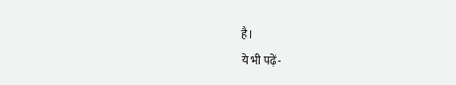है।
ये भी पढ़ें-